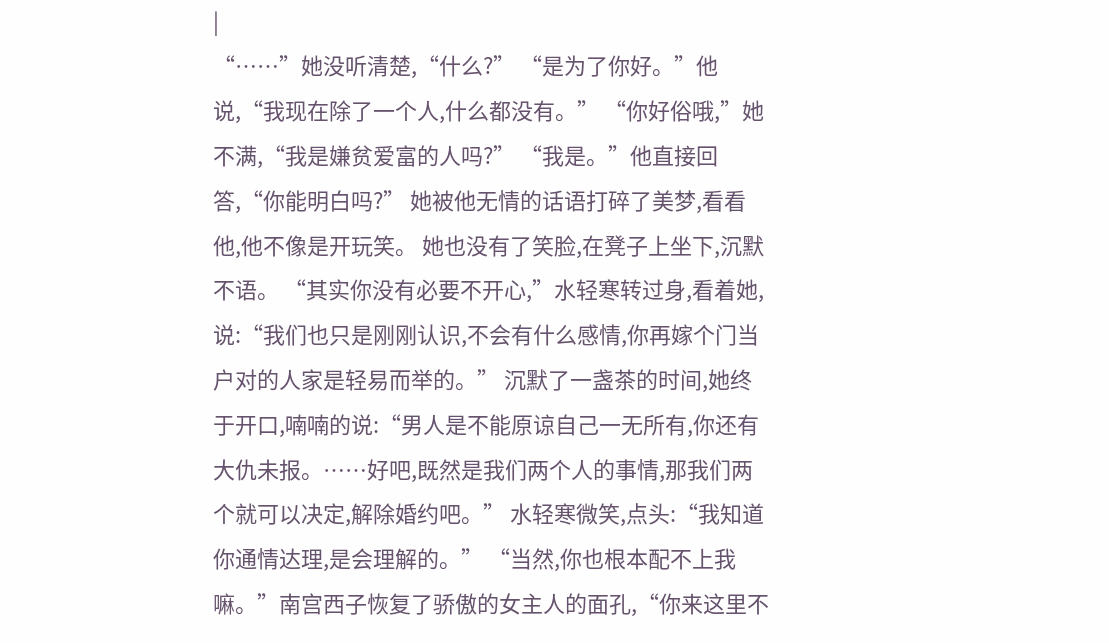|
“……”她没听清楚,“什么?” “是为了你好。”他说,“我现在除了一个人,什么都没有。” “你好俗哦,”她不满,“我是嫌贫爱富的人吗?” “我是。”他直接回答,“你能明白吗?” 她被他无情的话语打碎了美梦,看看他,他不像是开玩笑。 她也没有了笑脸,在凳子上坐下,沉默不语。 “其实你没有必要不开心,”水轻寒转过身,看着她,说:“我们也只是刚刚认识,不会有什么感情,你再嫁个门当户对的人家是轻易而举的。” 沉默了一盏茶的时间,她终于开口,喃喃的说:“男人是不能原谅自己一无所有,你还有大仇未报。……好吧,既然是我们两个人的事情,那我们两个就可以决定,解除婚约吧。” 水轻寒微笑,点头:“我知道你通情达理,是会理解的。” “当然,你也根本配不上我嘛。”南宫西子恢复了骄傲的女主人的面孔,“你来这里不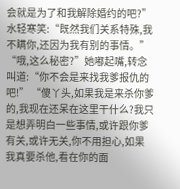会就是为了和我解除婚约的吧?” 水轻寒笑:“既然我们关系特殊,我不瞒你,还因为我有别的事情。” “哦,这么秘密?”她嘟起嘴,转念叫道:“你不会是来找我爹报仇的吧!” “傻丫头,如果我是来杀你爹的,我现在还呆在这里干什么?我只是想弄明白一些事情,或许跟你爹有关,或许无关,你不用担心,如果我真要杀他,看在你的面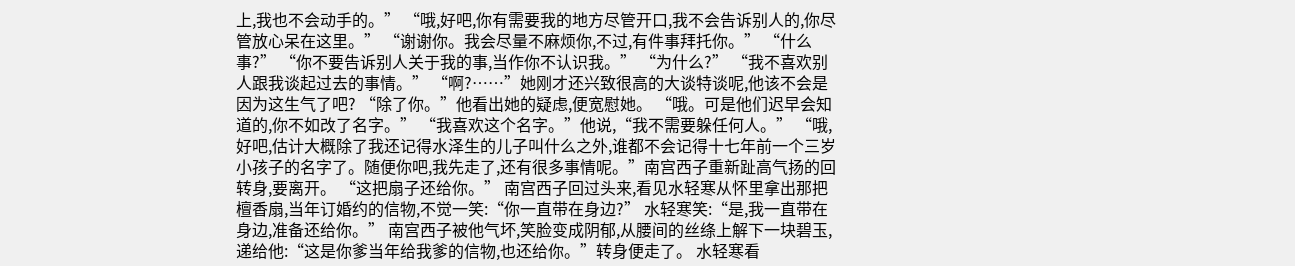上,我也不会动手的。” “哦,好吧,你有需要我的地方尽管开口,我不会告诉别人的,你尽管放心呆在这里。” “谢谢你。我会尽量不麻烦你,不过,有件事拜托你。” “什么事?” “你不要告诉别人关于我的事,当作你不认识我。” “为什么?” “我不喜欢别人跟我谈起过去的事情。” “啊?……”她刚才还兴致很高的大谈特谈呢,他该不会是因为这生气了吧? “除了你。”他看出她的疑虑,便宽慰她。 “哦。可是他们迟早会知道的,你不如改了名字。” “我喜欢这个名字。”他说,“我不需要躲任何人。” “哦,好吧,估计大概除了我还记得水泽生的儿子叫什么之外,谁都不会记得十七年前一个三岁小孩子的名字了。随便你吧,我先走了,还有很多事情呢。”南宫西子重新趾高气扬的回转身,要离开。 “这把扇子还给你。” 南宫西子回过头来,看见水轻寒从怀里拿出那把檀香扇,当年订婚约的信物,不觉一笑:“你一直带在身边?” 水轻寒笑:“是,我一直带在身边,准备还给你。” 南宫西子被他气坏,笑脸变成阴郁,从腰间的丝绦上解下一块碧玉,递给他:“这是你爹当年给我爹的信物,也还给你。”转身便走了。 水轻寒看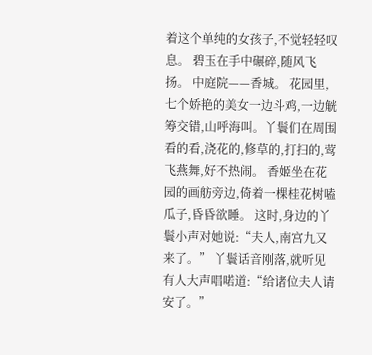着这个单纯的女孩子,不觉轻轻叹息。 碧玉在手中碾碎,随风飞扬。 中庭院——香城。 花园里,七个娇艳的美女一边斗鸡,一边觥筹交错,山呼海叫。丫鬟们在周围看的看,浇花的,修草的,打扫的,莺飞燕舞,好不热闹。 香姬坐在花园的画舫旁边,倚着一棵桂花树嗑瓜子,昏昏欲睡。 这时,身边的丫鬟小声对她说:“夫人,南宫九又来了。” 丫鬟话音刚落,就听见有人大声唱喏道:“给诸位夫人请安了。”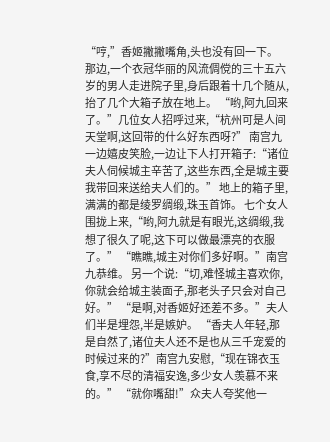“哼,”香姬撇撇嘴角,头也没有回一下。 那边,一个衣冠华丽的风流倜傥的三十五六岁的男人走进院子里,身后跟着十几个随从,抬了几个大箱子放在地上。 “哟,阿九回来了。”几位女人招呼过来,“杭州可是人间天堂啊,这回带的什么好东西呀?” 南宫九一边嬉皮笑脸,一边让下人打开箱子:“诸位夫人伺候城主辛苦了,这些东西,全是城主要我带回来送给夫人们的。” 地上的箱子里,满满的都是绫罗绸缎,珠玉首饰。 七个女人围拢上来,“哟,阿九就是有眼光,这绸缎,我想了很久了呢,这下可以做最漂亮的衣服了。” “瞧瞧,城主对你们多好啊。”南宫九恭维。 另一个说:“切,难怪城主喜欢你,你就会给城主装面子,那老头子只会对自己好。” “是啊,对香姬好还差不多。”夫人们半是埋怨,半是嫉妒。 “香夫人年轻,那是自然了,诸位夫人还不是也从三千宠爱的时候过来的?”南宫九安慰,“现在锦衣玉食,享不尽的清福安逸,多少女人羡慕不来的。” “就你嘴甜!”众夫人夸奖他一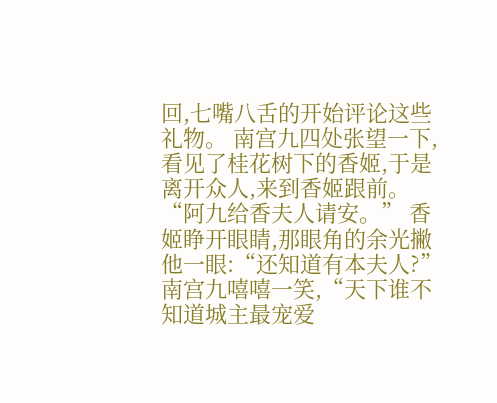回,七嘴八舌的开始评论这些礼物。 南宫九四处张望一下,看见了桂花树下的香姬,于是离开众人,来到香姬跟前。 “阿九给香夫人请安。” 香姬睁开眼睛,那眼角的余光撇他一眼:“还知道有本夫人?” 南宫九嘻嘻一笑,“天下谁不知道城主最宠爱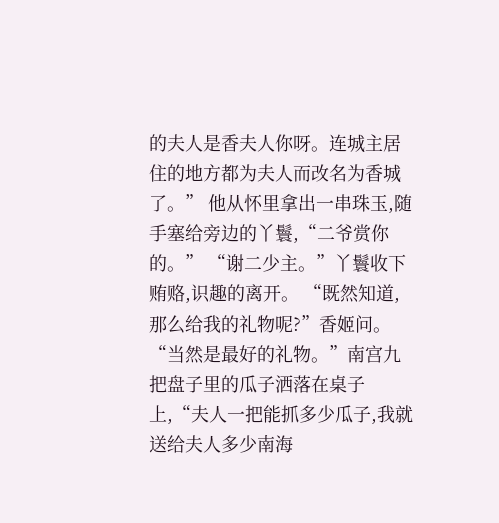的夫人是香夫人你呀。连城主居住的地方都为夫人而改名为香城了。” 他从怀里拿出一串珠玉,随手塞给旁边的丫鬟,“二爷赏你的。” “谢二少主。”丫鬟收下贿赂,识趣的离开。 “既然知道,那么给我的礼物呢?”香姬问。 “当然是最好的礼物。”南宫九把盘子里的瓜子洒落在桌子上,“夫人一把能抓多少瓜子,我就送给夫人多少南海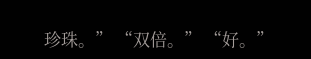珍珠。” “双倍。” “好。”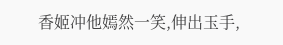香姬冲他嫣然一笑,伸出玉手,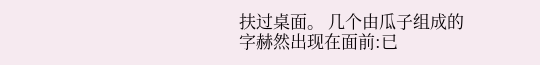扶过桌面。 几个由瓜子组成的字赫然出现在面前:已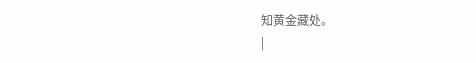知黄金藏处。
|